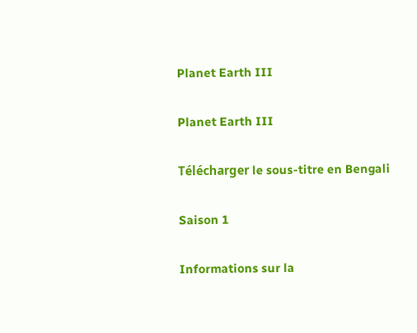Planet Earth III

Planet Earth III

Télécharger le sous-titre en Bengali

Saison 1

Informations sur la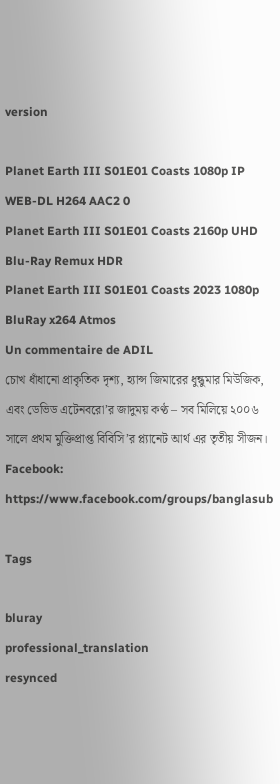version

Planet Earth III S01E01 Coasts 1080p IP WEB-DL H264 AAC2 0
Planet Earth III S01E01 Coasts 2160p UHD Blu-Ray Remux HDR
Planet Earth III S01E01 Coasts 2023 1080p BluRay x264 Atmos
Un commentaire de ADIL
চোখ ধাঁধানো প্রাকৃতিক দৃশ্য, হ্যান্স জিমারের ধুন্ধুমার মিউজিক, এবং ডেভিড এটেনবরো’র জাদুময় কণ্ঠ – সব মিলিয়ে ২০০৬ সালে প্রথম মুক্তিপ্রাপ্ত বিবিসি’র প্ল্যানেট আর্থ এর তৃতীয় সীজন। Facebook: https://www.facebook.com/groups/banglasub

Tags

bluray
professional_translation
resynced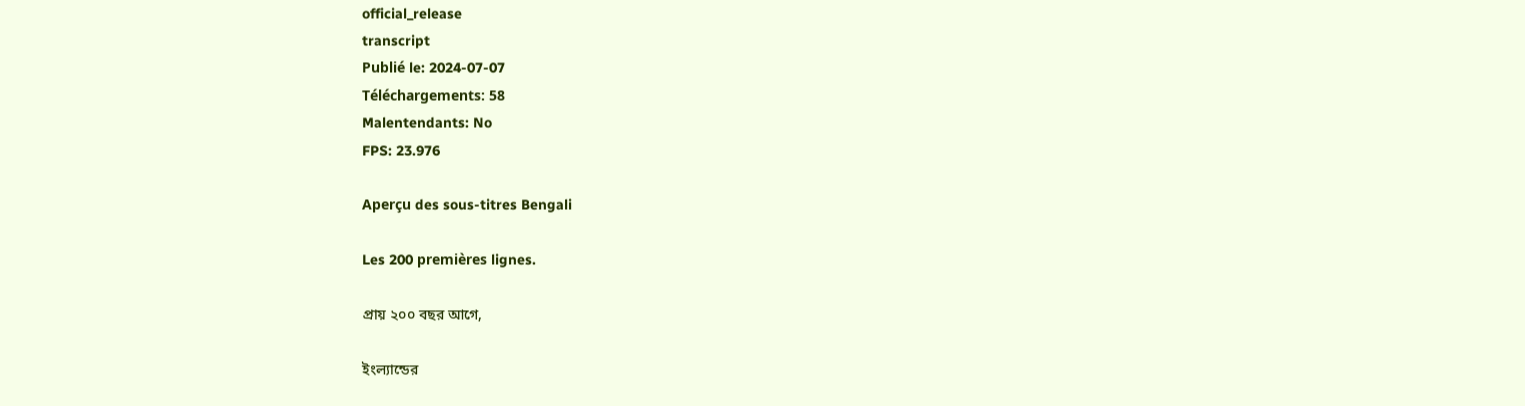official_release
transcript
Publié le: 2024-07-07
Téléchargements: 58
Malentendants: No
FPS: 23.976

Aperçu des sous-titres Bengali

Les 200 premières lignes.

প্রায় ২০০ বছর আগে,

ইংল্যান্ডের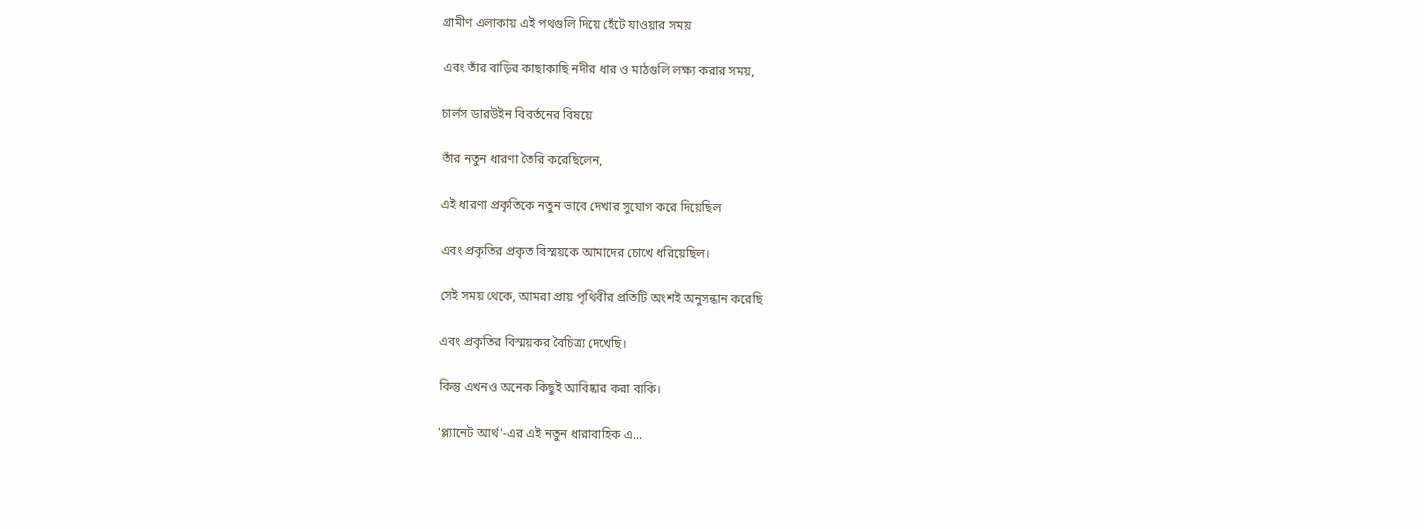গ্রামীণ এলাকায় এই পথগুলি দিয়ে হেঁটে যাওয়ার সময়

এবং তাঁর বাড়ির কাছাকাছি নদীর ধার ও মাঠগুলি লক্ষ্য করার সময়,

চার্লস ডারউইন বিবর্তনের বিষয়ে

তাঁর নতুন ধারণা তৈরি করেছিলেন,

এই ধারণা প্রকৃতিকে নতুন ভাবে দেখার সুযোগ করে দিয়েছিল

এবং প্রকৃতির প্রকৃত বিস্ময়কে আমাদের চোখে ধরিয়েছিল।

সেই সময় থেকে, আমরা প্রায় পৃথিবীর প্রতিটি অংশই অনুসন্ধান করেছি

এবং প্রকৃতির বিস্ময়কর বৈচিত্র্য দেখেছি।

কিন্তু এখনও অনেক কিছুই আবিষ্কার করা বাকি।

'প্ল্যানেট আর্থ'-এর এই নতুন ধারাবাহিক এ...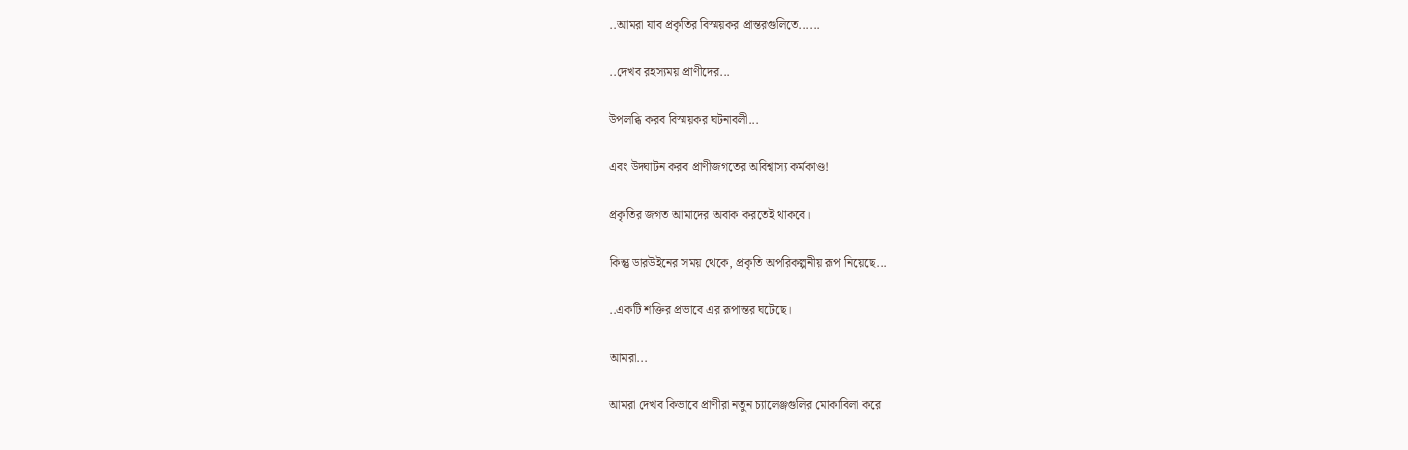..আমরা যাব প্রকৃতির বিস্ময়কর প্রান্তরগুলিতে......

..দেখব রহস্যময় প্রাণীদের...

উপলব্ধি করব বিস্ময়কর ঘটনাবলী...

এবং উদ্ঘাটন করব প্রাণীজগতের অবিশ্বাস্য কর্মকাণ্ড!

প্রকৃতির জগত আমাদের অবাক করতেই থাকবে।

কিন্তু ডারউইনের সময় থেকে, প্রকৃতি অপরিকল্পনীয় রূপ নিয়েছে...

..একটি শক্তির প্রভাবে এর রূপান্তর ঘটেছে।

আমরা...

আমরা দেখব কিভাবে প্রাণীরা নতুন চ্যালেঞ্জগুলির মোকাবিলা করে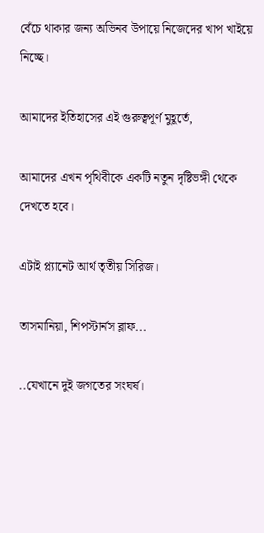বেঁচে থাকার জন্য অভিনব উপায়ে নিজেদের খাপ খাইয়ে নিচ্ছে।

আমাদের ইতিহাসের এই গুরুত্বপূর্ণ মুহূর্তে,

আমাদের এখন পৃথিবীকে একটি নতুন দৃষ্টিভঙ্গী থেকে দেখতে হবে।

এটাই প্ল্যানেট আর্থ তৃতীয় সিরিজ।

তাসমানিয়া, শিপস্টার্নস ব্লাফ...

..যেখানে দুই জগতের সংঘর্ষ।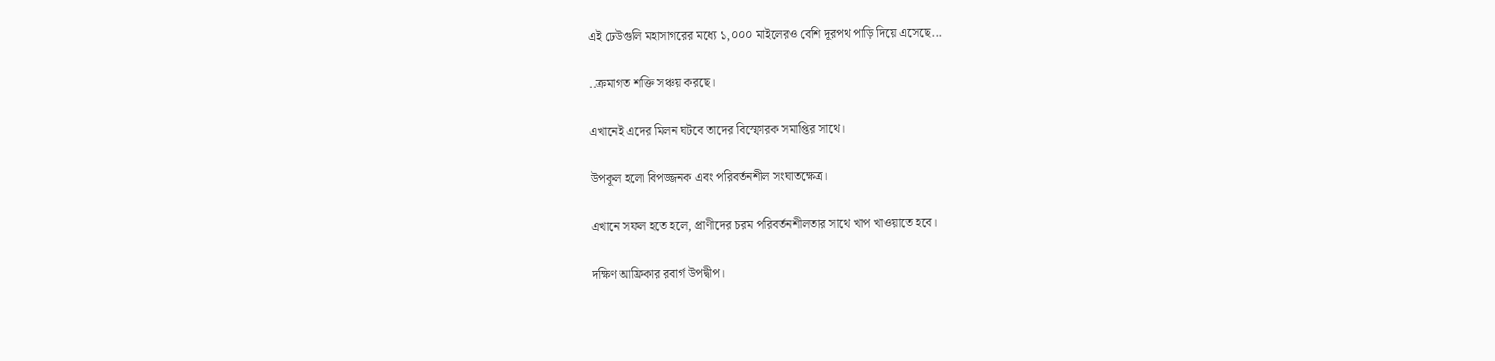এই ঢেউগুলি মহাসাগরের মধ্যে ১,০০০ মাইলেরও বেশি দূরপথ পাড়ি দিয়ে এসেছে...

..ক্রমাগত শক্তি সঞ্চয় করছে।

এখানেই এদের মিলন ঘটবে তাদের বিস্ফোরক সমাপ্তির সাথে।

উপকূল হলো বিপজ্জনক এবং পরিবর্তনশীল সংঘাতক্ষেত্র।

এখানে সফল হতে হলে, প্রাণীদের চরম পরিবর্তনশীলতার সাথে খাপ খাওয়াতে হবে।

দক্ষিণ আফ্রিকার রবার্গ উপদ্বীপ।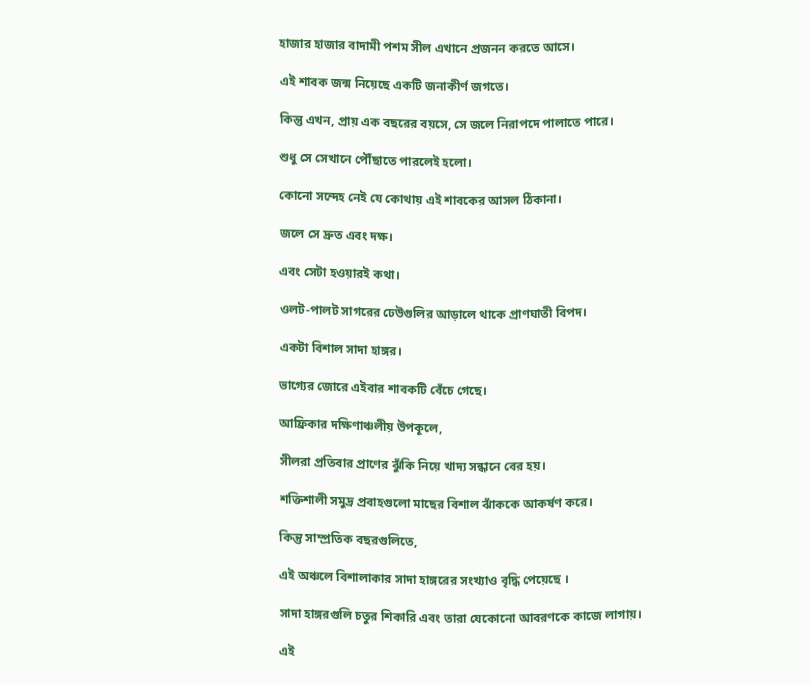হাজার হাজার বাদামী পশম সীল এখানে প্রজনন করতে আসে।

এই শাবক জন্ম নিয়েছে একটি জনাকীর্ণ জগতে।

কিন্তু এখন, প্রায় এক বছরের বয়সে, সে জলে নিরাপদে পালাতে পারে।

শুধু সে সেখানে পৌঁছাতে পারলেই হলো।

কোনো সন্দেহ নেই যে কোথায় এই শাবকের আসল ঠিকানা।

জলে সে দ্রুত এবং দক্ষ।

এবং সেটা হওয়ারই কথা।

ওলট-পালট সাগরের ঢেউগুলির আড়ালে থাকে প্রাণঘাতী বিপদ।

একটা বিশাল সাদা হাঙ্গর।

ভাগ্যের জোরে এইবার শাবকটি বেঁচে গেছে।

আফ্রিকার দক্ষিণাঞ্চলীয় উপকূলে,

সীলরা প্রতিবার প্রাণের ঝুঁকি নিয়ে খাদ্য সন্ধানে বের হয়।

শক্তিশালী সমুদ্র প্রবাহগুলো মাছের বিশাল ঝাঁককে আকর্ষণ করে।

কিন্তু সাম্প্রতিক বছরগুলিতে,

এই অঞ্চলে বিশালাকার সাদা হাঙ্গরের সংখ্যাও বৃদ্ধি পেয়েছে ।

সাদা হাঙ্গরগুলি চতুর শিকারি এবং তারা যেকোনো আবরণকে কাজে লাগায়।

এই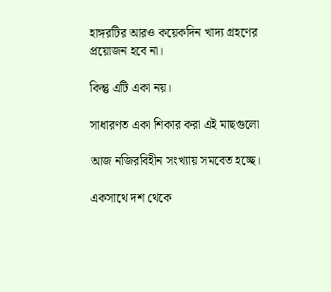হাঙ্গরটির আরও কয়েকদিন খাদ্য গ্রহণের প্রয়োজন হবে না।

কিন্তু এটি একা নয়।

সাধারণত একা শিকার করা এই মাছগুলো

আজ নজিরবিহীন সংখ্যায় সমবেত হচ্ছে।

একসাথে দশ থেকে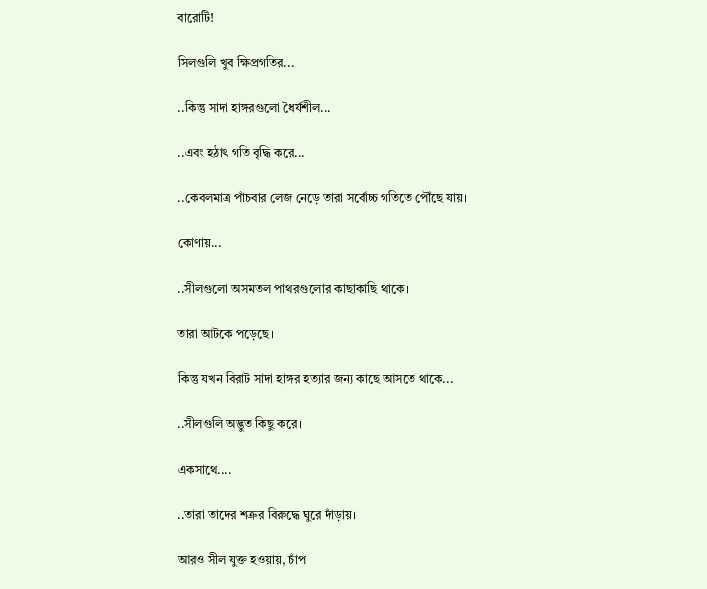বারোটি!

সিলগুলি খুব ক্ষিপ্রগতির...

..কিন্তু সাদা হাঙ্গরগুলো ধৈর্যশীল...

..এবং হঠাৎ গতি বৃদ্ধি করে...

..কেবলমাত্র পাঁচবার লেজ নেড়ে তারা সর্বোচ্চ গতিতে পৌঁছে যায়।

কোণায়...

..সীলগুলো অসমতল পাথরগুলোর কাছাকাছি থাকে।

তারা আটকে পড়েছে।

কিন্তু যখন বিরাট সাদা হাঙ্গর হত্যার জন্য কাছে আসতে থাকে...

..সীলগুলি অদ্ভুত কিছু করে।

একসাথে....

..তারা তাদের শত্রুর বিরুদ্ধে ঘুরে দাঁড়ায়।

আরও সীল যুক্ত হওয়ায়, চাঁপ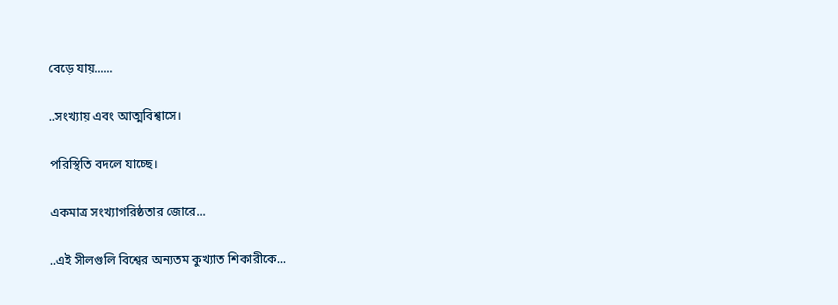বেড়ে যায়......

..সংখ্যায় এবং আত্মবিশ্বাসে।

পরিস্থিতি বদলে যাচ্ছে।

একমাত্র সংখ্যাগরিষ্ঠতার জোরে...

..এই সীলগুলি বিশ্বের অন্যতম কুখ্যাত শিকারীকে...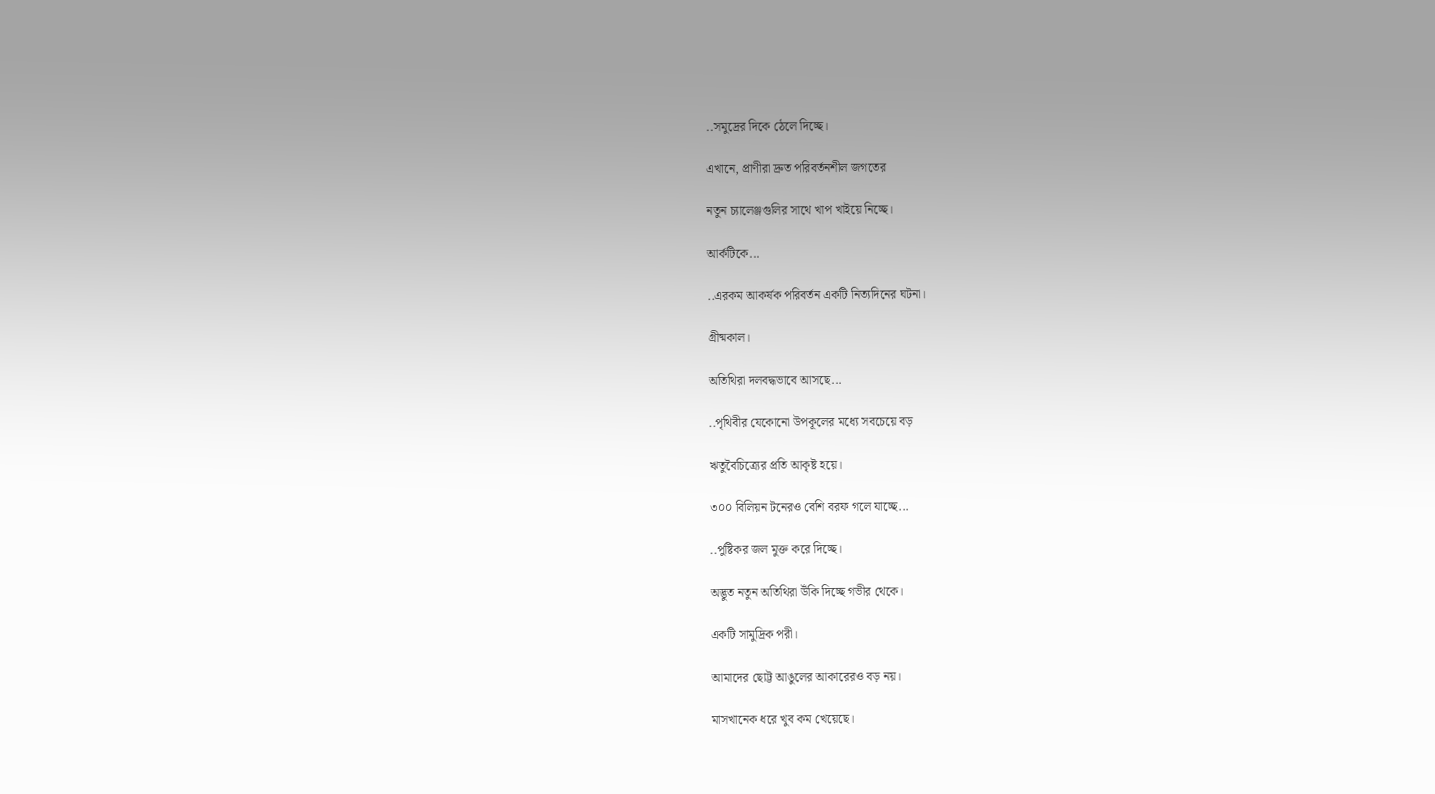..সমুদ্রের দিকে ঠেলে দিচ্ছে।

এখানে, প্রাণীরা দ্রুত পরিবর্তনশীল জগতের

নতুন চ্যালেঞ্জগুলির সাথে খাপ খাইয়ে নিচ্ছে।

আর্কটিকে...

..এরকম আকর্ষক পরিবর্তন একটি নিত্যদিনের ঘটনা।

গ্রীষ্মকাল।

অতিথিরা দলবদ্ধভাবে আসছে...

..পৃথিবীর যেকোনো উপকূলের মধ্যে সবচেয়ে বড়

ঋতুবৈচিত্র্যের প্রতি আকৃষ্ট হয়ে।

৩০০ বিলিয়ন টনেরও বেশি বরফ গলে যাচ্ছে...

..পুষ্টিকর জল মুক্ত করে দিচ্ছে।

অদ্ভুত নতুন অতিথিরা উঁকি দিচ্ছে গভীর থেকে।

একটি সামুদ্রিক পরী।

আমাদের ছোট্ট আঙুলের আকারেরও বড় নয়।

মাসখানেক ধরে খুব কম খেয়েছে।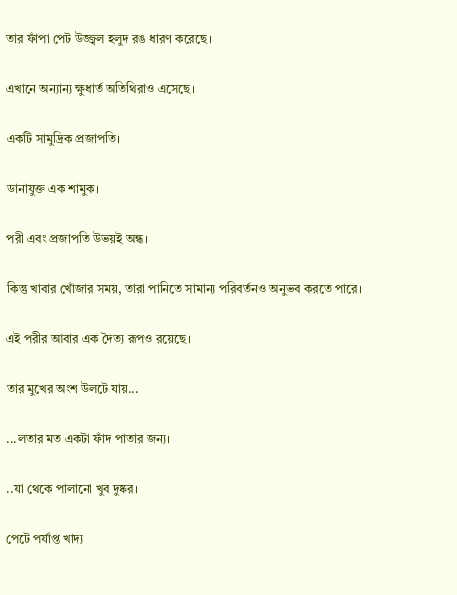তার ফাঁপা পেট উজ্জ্বল হলুদ রঙ ধারণ করেছে।

এখানে অন্যান্য ক্ষুধার্ত অতিথিরাও এসেছে।

একটি সামুদ্রিক প্রজাপতি।

ডানাযুক্ত এক শামুক।

পরী এবং প্রজাপতি উভয়ই অন্ধ।

কিন্তু খাবার খোঁজার সময়, তারা পানিতে সামান্য পরিবর্তনও অনুভব করতে পারে।

এই পরীর আবার এক দৈত্য রূপও রয়েছে।

তার মুখের অংশ উলটে যায়...

...লতার মত একটা ফাঁদ পাতার জন্য।

..যা থেকে পালানো খুব দুষ্কর।

পেটে পর্যাপ্ত খাদ্য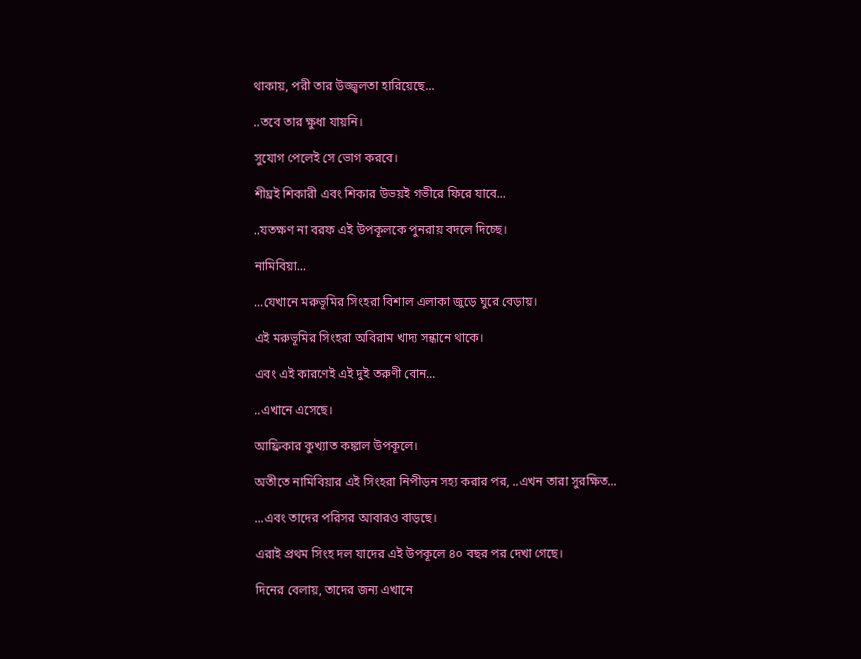থাকায়, পরী তার উজ্জ্বলতা হারিয়েছে...

..তবে তার ক্ষুধা যায়নি।

সুযোগ পেলেই সে ভোগ করবে।

শীঘ্রই শিকারী এবং শিকার উভয়ই গভীরে ফিরে যাবে...

..যতক্ষণ না বরফ এই উপকূলকে পুনরায় বদলে দিচ্ছে।

নামিবিয়া...

...যেখানে মরুভূমির সিংহরা বিশাল এলাকা জুড়ে ঘুরে বেড়ায়।

এই মরুভূমির সিংহরা অবিরাম খাদ্য সন্ধানে থাকে।

এবং এই কারণেই এই দুই তরুণী বোন...

..এখানে এসেছে।

আফ্রিকার কুখ্যাত কঙ্কাল উপকূলে।

অতীতে নামিবিয়ার এই সিংহরা নিপীড়ন সহ্য করার পর, ..এখন তারা সুরক্ষিত...

...এবং তাদের পরিসর আবারও বাড়ছে।

এরাই প্রথম সিংহ দল যাদের এই উপকূলে ৪০ বছর পর দেখা গেছে।

দিনের বেলায়, তাদের জন্য এখানে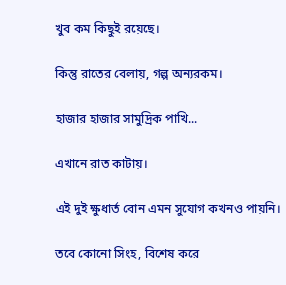খুব কম কিছুই রয়েছে।

কিন্তু রাতের বেলায়, গল্প অন্যরকম।

হাজার হাজার সামুদ্রিক পাখি...

এখানে রাত কাটায়।

এই দুই ক্ষুধার্ত বোন এমন সুযোগ কখনও পায়নি।

তবে কোনো সিংহ, বিশেষ করে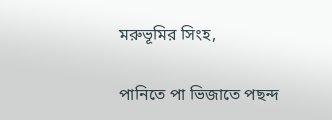মরুভূমির সিংহ,

পানিতে পা ভিজাতে পছন্দ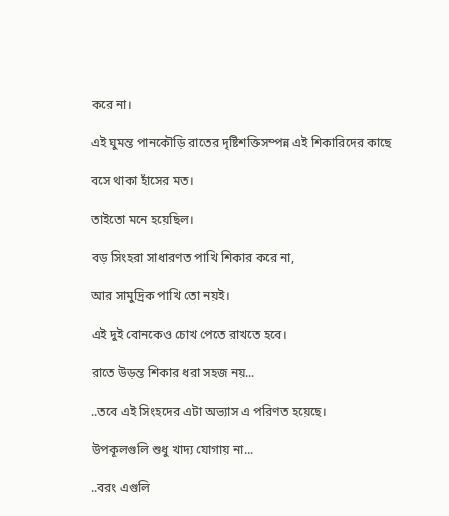করে না।

এই ঘুমন্ত পানকৌড়ি রাতের দৃষ্টিশক্তিসম্পন্ন এই শিকারিদের কাছে

বসে থাকা হাঁসের মত।

তাইতো মনে হয়েছিল।

বড় সিংহরা সাধারণত পাখি শিকার করে না,

আর সামুদ্রিক পাখি তো নয়ই।

এই দুই বোনকেও চোখ পেতে রাখতে হবে।

রাতে উড়ন্ত শিকার ধরা সহজ নয়...

..তবে এই সিংহদের এটা অভ্যাস এ পরিণত হয়েছে।

উপকূলগুলি শুধু খাদ্য যোগায় না...

..বরং এগুলি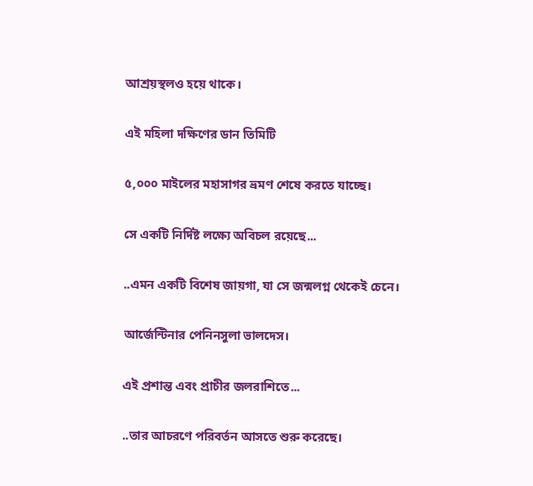আশ্রয়স্থলও হয়ে থাকে।

এই মহিলা দক্ষিণের ডান তিমিটি

৫,০০০ মাইলের মহাসাগর ভ্রমণ শেষে করতে যাচ্ছে।

সে একটি নির্দিষ্ট লক্ষ্যে অবিচল রয়েছে...

..এমন একটি বিশেষ জায়গা, যা সে জন্মলগ্ন থেকেই চেনে।

আর্জেন্টিনার পেনিনসুলা ভালদেস।

এই প্রশান্ত এবং প্রাচীর জলরাশিতে...

..তার আচরণে পরিবর্তন আসতে শুরু করেছে।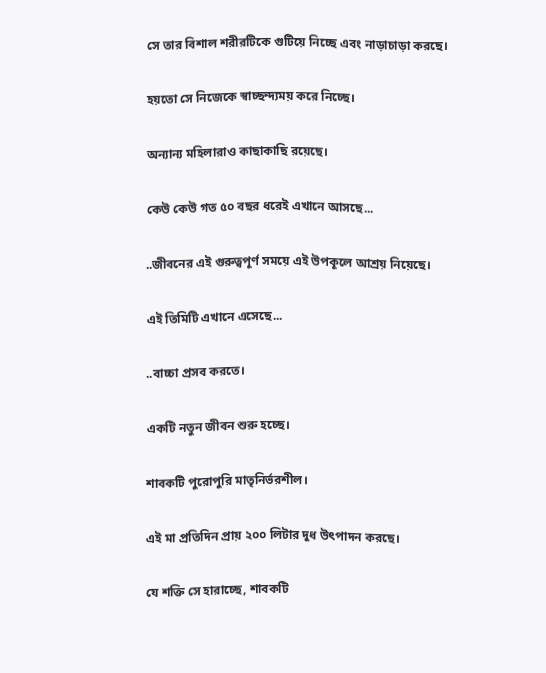সে তার বিশাল শরীরটিকে গুটিয়ে নিচ্ছে এবং নাড়াচাড়া করছে।

হয়তো সে নিজেকে স্বাচ্ছন্দ্যময় করে নিচ্ছে।

অন্যান্য মহিলারাও কাছাকাছি রয়েছে।

কেউ কেউ গত ৫০ বছর ধরেই এখানে আসছে...

..জীবনের এই গুরুত্বপূর্ণ সময়ে এই উপকূলে আশ্রয় নিয়েছে।

এই তিমিটি এখানে এসেছে...

..বাচ্চা প্রসব করতে।

একটি নতুন জীবন শুরু হচ্ছে।

শাবকটি পুরোপুরি মাতৃনির্ভরশীল।

এই মা প্রতিদিন প্রায় ২০০ লিটার দুধ উৎপাদন করছে।

যে শক্তি সে হারাচ্ছে, শাবকটি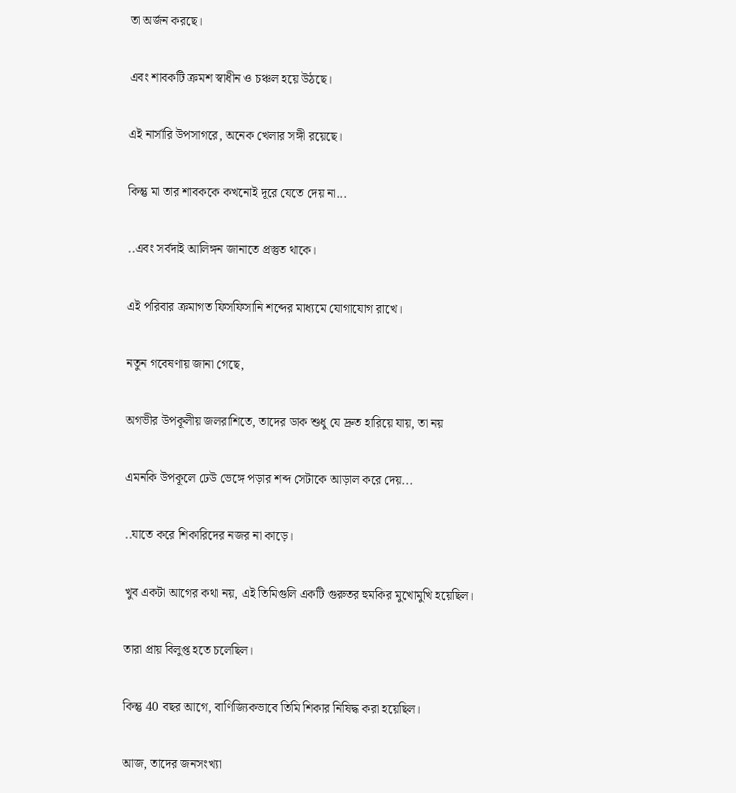তা অর্জন করছে।

এবং শাবকটি ক্রমশ স্বাধীন ও চঞ্চল হয়ে উঠছে।

এই নার্সারি উপসাগরে, অনেক খেলার সঙ্গী রয়েছে।

কিন্তু মা তার শাবককে কখনোই দূরে যেতে দেয় না...

..এবং সর্বদাই আলিঙ্গন জানাতে প্রস্তুত থাকে।

এই পরিবার ক্রমাগত ফিসফিসানি শব্দের মাধ্যমে যোগাযোগ রাখে।

নতুন গবেষণায় জানা গেছে,

অগভীর উপকূলীয় জলরাশিতে, তাদের ডাক শুধু যে দ্রুত হারিয়ে যায়, তা নয়

এমনকি উপকূলে ঢেউ ভেঙ্গে পড়ার শব্দ সেটাকে আড়াল করে দেয়...

..যাতে করে শিকারিদের নজর না কাড়ে।

খুব একটা আগের কথা নয়, এই তিমিগুলি একটি গুরুতর হুমকির মুখোমুখি হয়েছিল।

তারা প্রায় বিলুপ্ত হতে চলেছিল।

কিন্তু 40 বছর আগে, বাণিজ্যিকভাবে তিমি শিকার নিষিদ্ধ করা হয়েছিল।

আজ, তাদের জনসংখ্যা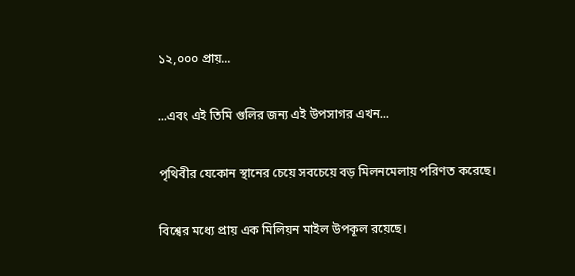১২,০০০ প্রায়...

...এবং এই তিমি গুলির জন্য এই উপসাগর এখন...

পৃথিবীর যেকোন স্থানের চেয়ে সবচেয়ে বড় মিলনমেলায় পরিণত করেছে।

বিশ্বের মধ্যে প্রায় এক মিলিয়ন মাইল উপকূল রয়েছে।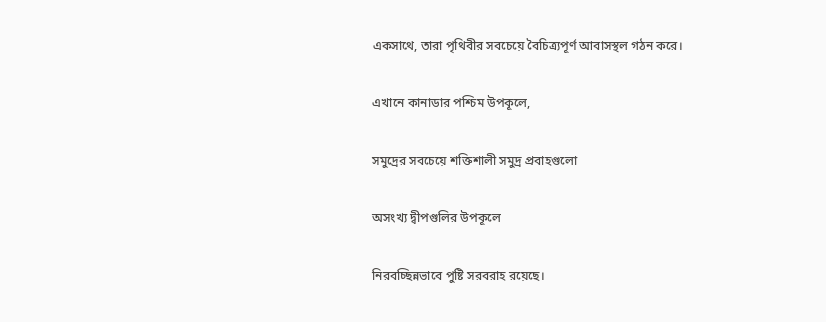একসাথে, তারা পৃথিবীর সবচেয়ে বৈচিত্র্যপূর্ণ আবাসস্থল গঠন করে।

এখানে কানাডার পশ্চিম উপকূলে,

সমুদ্রের সবচেয়ে শক্তিশালী সমুদ্র প্রবাহগুলো

অসংখ্য দ্বীপগুলির উপকূলে

নিরবচ্ছিন্নভাবে পুষ্টি সরবরাহ রয়েছে।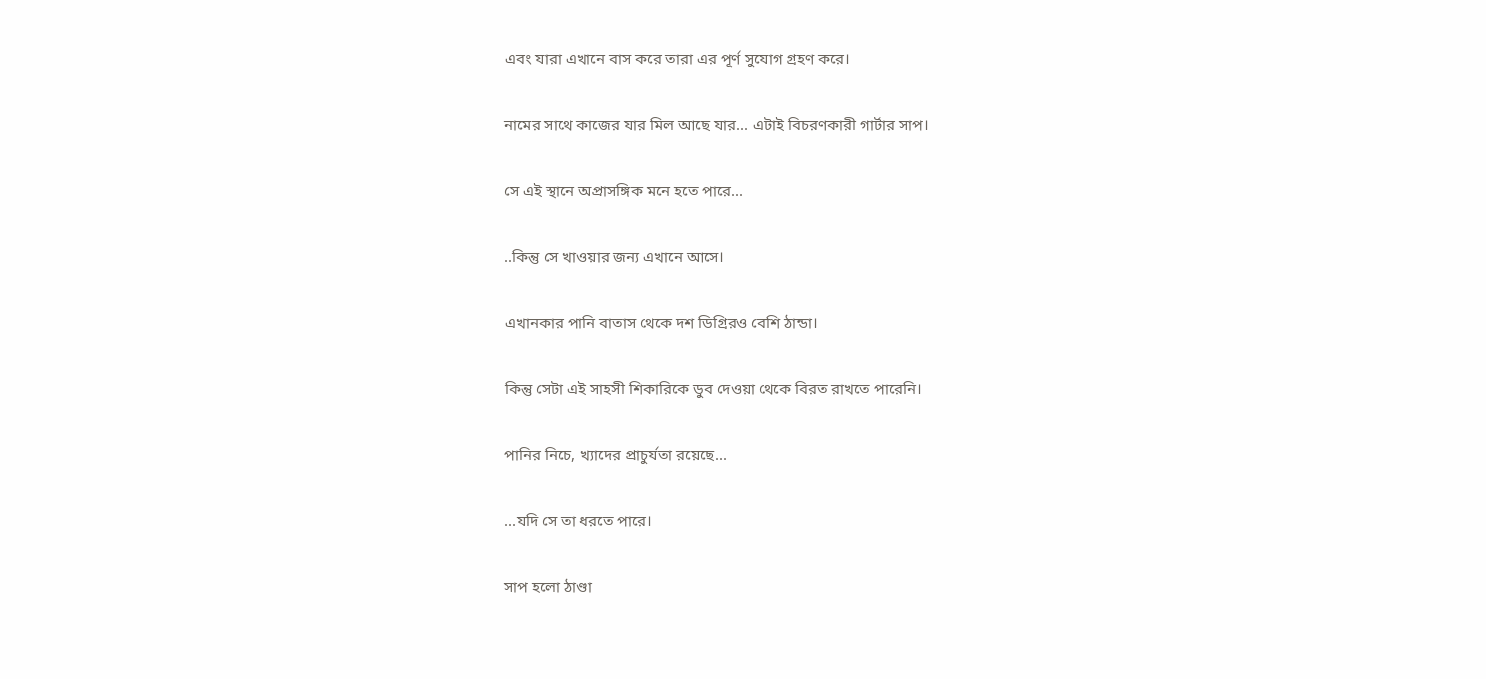এবং যারা এখানে বাস করে তারা এর পূর্ণ সুযোগ গ্রহণ করে।

নামের সাথে কাজের যার মিল আছে যার... এটাই বিচরণকারী গার্টার সাপ।

সে এই স্থানে অপ্রাসঙ্গিক মনে হতে পারে...

..কিন্তু সে খাওয়ার জন্য এখানে আসে।

এখানকার পানি বাতাস থেকে দশ ডিগ্রিরও বেশি ঠান্ডা।

কিন্তু সেটা এই সাহসী শিকারিকে ডুব দেওয়া থেকে বিরত রাখতে পারেনি।

পানির নিচে, খ্যাদের প্রাচুর্যতা রয়েছে...

...যদি সে তা ধরতে পারে।

সাপ হলো ঠাণ্ডা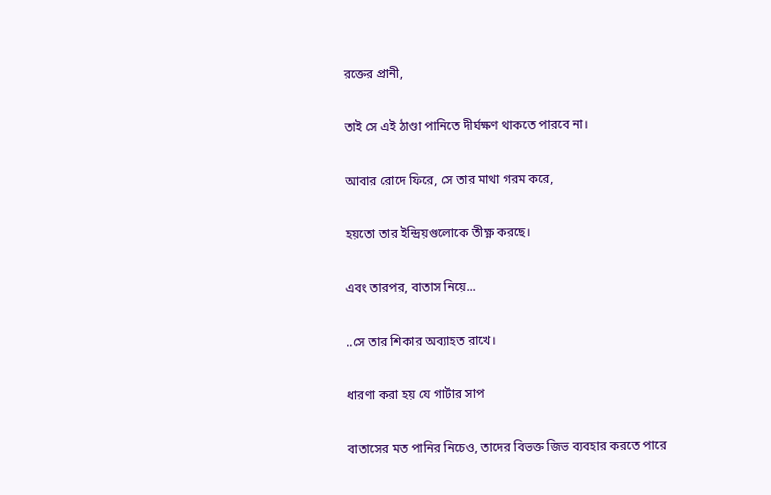রক্তের প্রানী,

তাই সে এই ঠাণ্ডা পানিতে দীর্ঘক্ষণ থাকতে পারবে না।

আবার রোদে ফিরে, সে তার মাথা গরম করে,

হয়তো তার ইন্দ্রিয়গুলোকে তীক্ষ্ণ করছে।

এবং তারপর, বাতাস নিয়ে...

..সে তার শিকার অব্যাহত রাখে।

ধারণা করা হয় যে গার্টার সাপ

বাতাসের মত পানির নিচেও, তাদের বিভক্ত জিভ ব্যবহার করতে পারে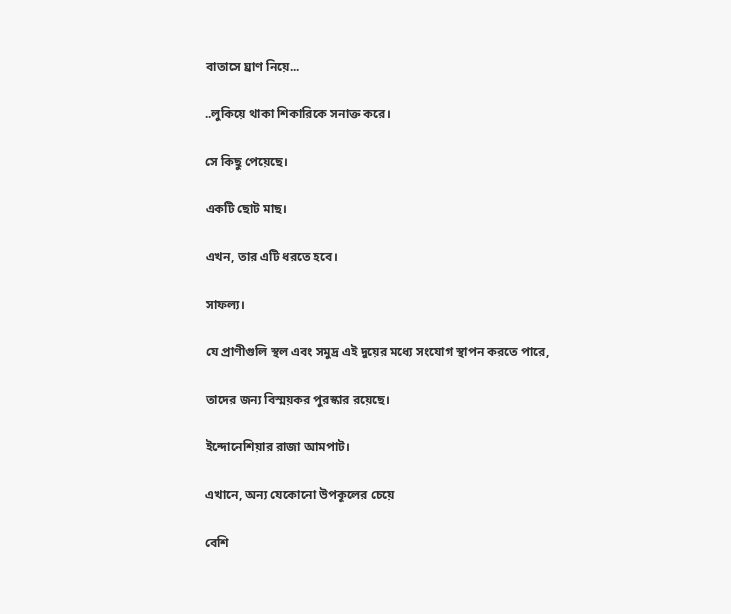বাতাসে ঘ্রাণ নিয়ে...

..লুকিয়ে থাকা শিকারিকে সনাক্ত করে।

সে কিছু পেয়েছে।

একটি ছোট মাছ।

এখন, তার এটি ধরতে হবে।

সাফল্য।

যে প্রাণীগুলি স্থল এবং সমুদ্র এই দুয়ের মধ্যে সংযোগ স্থাপন করতে পারে,

তাদের জন্য বিস্ময়কর পুরস্কার রয়েছে।

ইন্দোনেশিয়ার রাজা আমপাট।

এখানে, অন্য যেকোনো উপকূলের চেয়ে

বেশি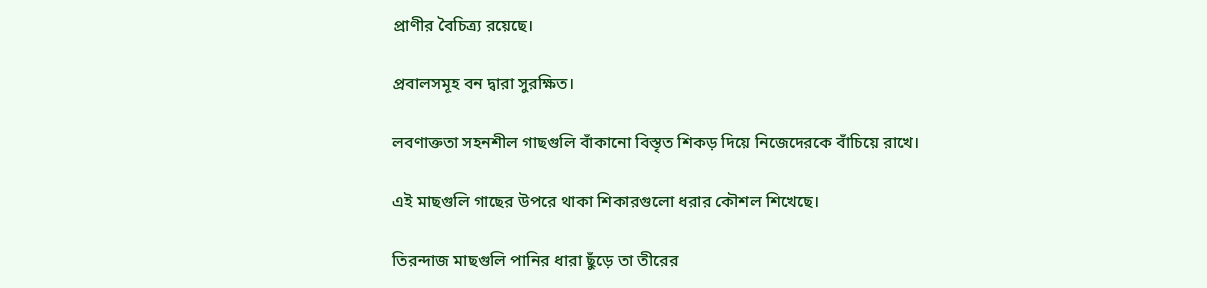প্রাণীর বৈচিত্র্য রয়েছে।

প্রবালসমূহ বন দ্বারা সুরক্ষিত।

লবণাক্ততা সহনশীল গাছগুলি বাঁকানো বিস্তৃত শিকড় দিয়ে নিজেদেরকে বাঁচিয়ে রাখে।

এই মাছগুলি গাছের উপরে থাকা শিকারগুলো ধরার কৌশল শিখেছে।

তিরন্দাজ মাছগুলি পানির ধারা ছুঁড়ে তা তীরের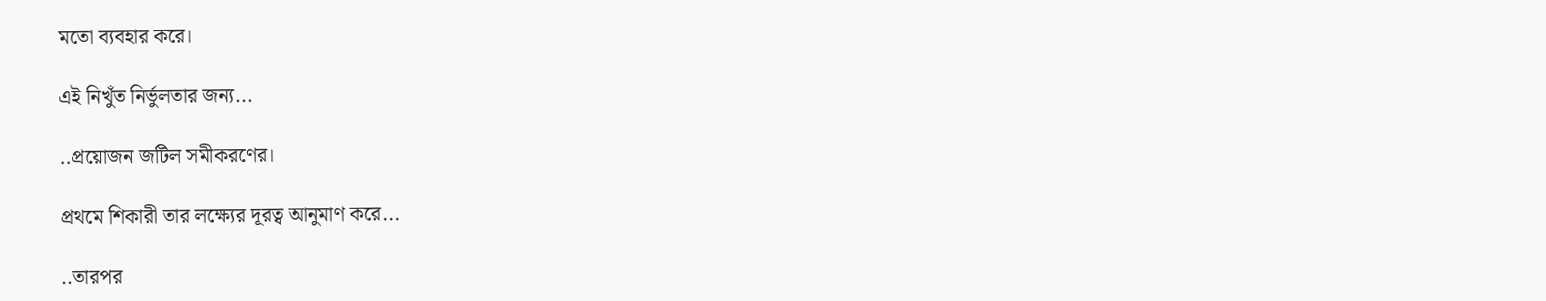মতো ব্যবহার করে।

এই নিখুঁত নির্ভুলতার জন্য...

..প্রয়োজন জটিল সমীকরণের।

প্রথমে শিকারী তার লক্ষ্যের দূরত্ব আনুমাণ করে...

..তারপর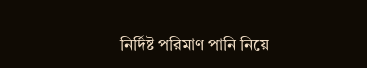নির্দিষ্ট পরিমাণ পানি নিয়ে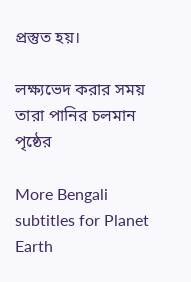প্রস্তুত হয়।

লক্ষ্যভেদ করার সময় তারা পানির চলমান পৃষ্ঠের

More Bengali subtitles for Planet Earth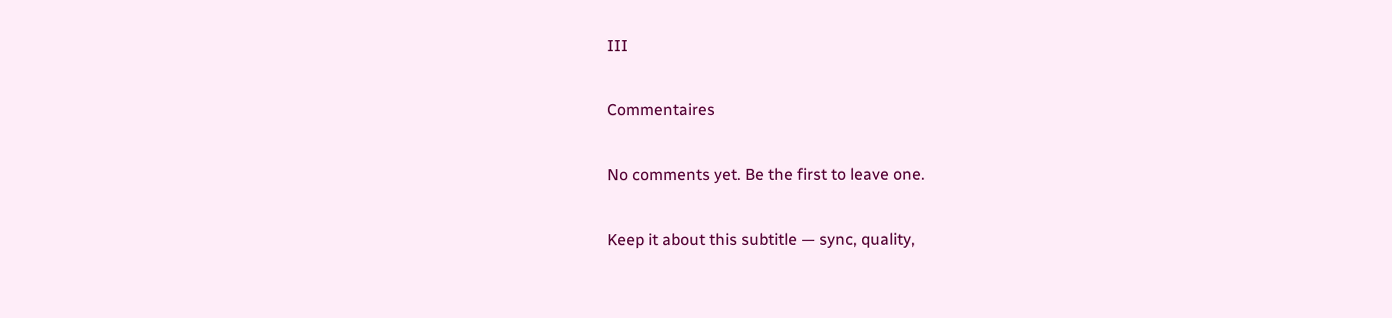III

Commentaires

No comments yet. Be the first to leave one.

Keep it about this subtitle — sync, quality,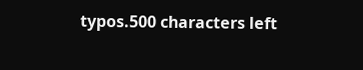typos.500 characters left